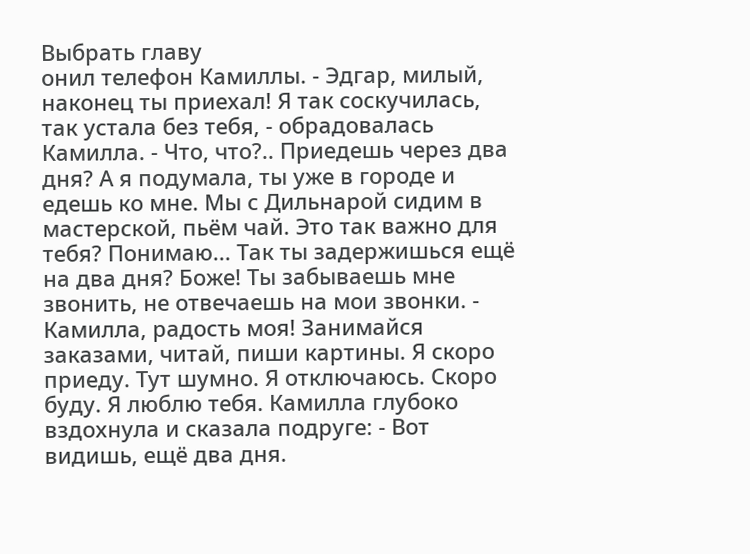Выбрать главу
онил телефон Камиллы. - Эдгар, милый, наконец ты приехал! Я так соскучилась, так устала без тебя, - обрадовалась Камилла. - Что, что?.. Приедешь через два дня? А я подумала, ты уже в городе и едешь ко мне. Мы с Дильнарой сидим в мастерской, пьём чай. Это так важно для тебя? Понимаю... Так ты задержишься ещё на два дня? Боже! Ты забываешь мне звонить, не отвечаешь на мои звонки. - Камилла, радость моя! Занимайся заказами, читай, пиши картины. Я скоро приеду. Тут шумно. Я отключаюсь. Скоро буду. Я люблю тебя. Камилла глубоко вздохнула и сказала подруге: - Вот видишь, ещё два дня.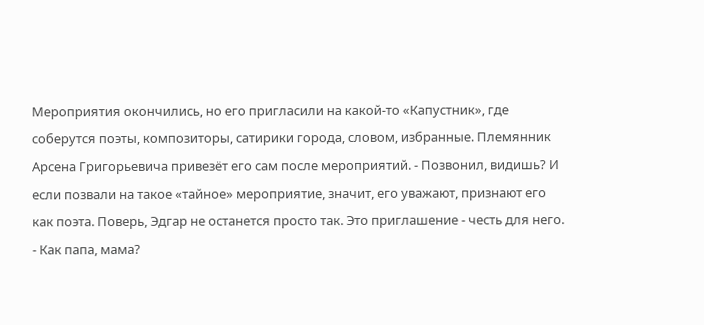Мероприятия окончились, но его пригласили на какой-то «Капустник», где соберутся поэты, композиторы, сатирики города, словом, избранные. Племянник Арсена Григорьевича привезёт его сам после мероприятий. - Позвонил, видишь? И если позвали на такое «тайное» мероприятие, значит, его уважают, признают его как поэта. Поверь, Эдгар не останется просто так. Это приглашение - честь для него. - Как папа, мама?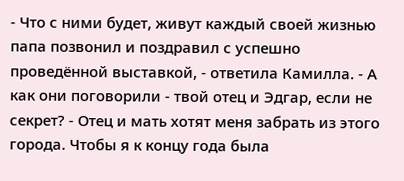- Что с ними будет, живут каждый своей жизнью папа позвонил и поздравил с успешно проведённой выставкой, - ответила Камилла. - А как они поговорили - твой отец и Эдгар, если не секрет? - Отец и мать хотят меня забрать из этого города. Чтобы я к концу года была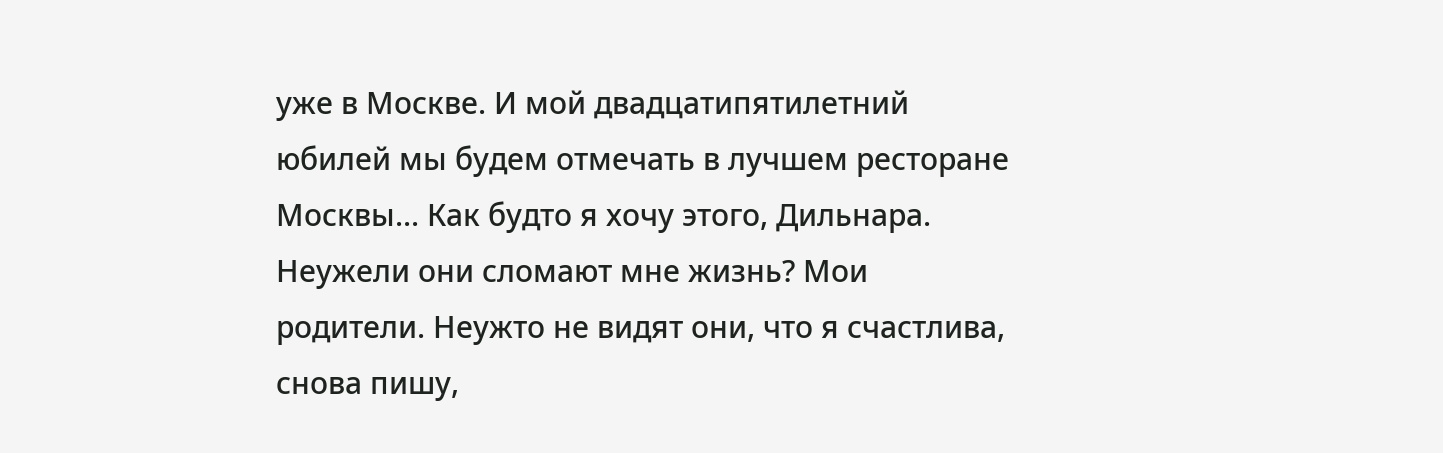уже в Москве. И мой двадцатипятилетний юбилей мы будем отмечать в лучшем ресторане Москвы... Как будто я хочу этого, Дильнара. Неужели они сломают мне жизнь? Мои родители. Неужто не видят они, что я счастлива, снова пишу,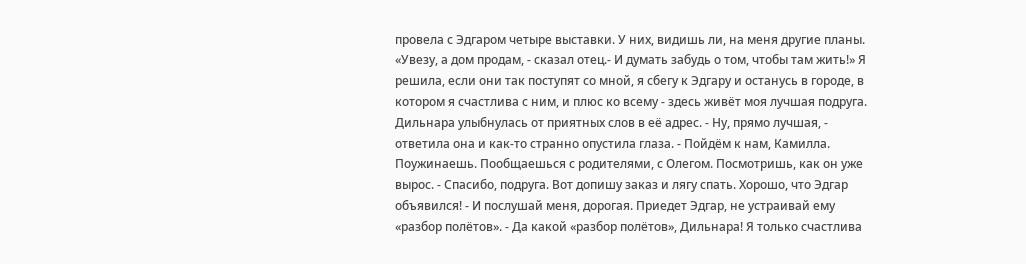провела с Эдгаром четыре выставки. У них, видишь ли, на меня другие планы. «Увезу, а дом продам, - сказал отец.- И думать забудь о том, чтобы там жить!» Я решила, если они так поступят со мной, я сбегу к Эдгару и останусь в городе, в котором я счастлива с ним, и плюс ко всему - здесь живёт моя лучшая подруга. Дильнара улыбнулась от приятных слов в её адрес. - Ну, прямо лучшая, - ответила она и как-то странно опустила глаза. - Пойдём к нам, Камилла. Поужинаешь. Пообщаешься с родителями, с Олегом. Посмотришь, как он уже вырос. - Спасибо, подруга. Вот допишу заказ и лягу спать. Хорошо, что Эдгар объявился! - И послушай меня, дорогая. Приедет Эдгар, не устраивай ему «разбор полётов». - Да какой «разбор полётов», Дильнара! Я только счастлива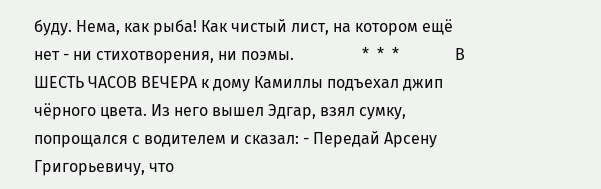буду. Нема, как рыба! Как чистый лист, на котором ещё нет - ни стихотворения, ни поэмы.                 *  *  *              В ШЕСТЬ ЧАСОВ ВЕЧЕРА к дому Камиллы подъехал джип чёрного цвета. Из него вышел Эдгар, взял сумку, попрощался с водителем и сказал: - Передай Арсену Григорьевичу, что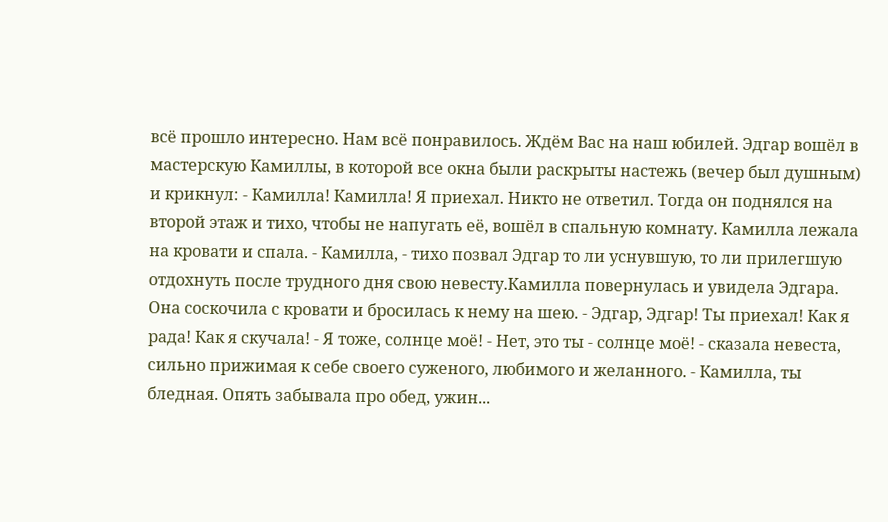всё прошло интересно. Нам всё понравилось. Ждём Вас на наш юбилей. Эдгар вошёл в мастерскую Камиллы, в которой все окна были раскрыты настежь (вечер был душным) и крикнул: - Камилла! Камилла! Я приехал. Никто не ответил. Тогда он поднялся на второй этаж и тихо, чтобы не напугать её, вошёл в спальную комнату. Камилла лежала на кровати и спала. - Камилла, - тихо позвал Эдгар то ли уснувшую, то ли прилегшую отдохнуть после трудного дня свою невесту.Камилла повернулась и увидела Эдгара. Она соскочила с кровати и бросилась к нему на шею. - Эдгар, Эдгар! Ты приехал! Как я рада! Как я скучала! - Я тоже, солнце моё! - Нет, это ты - солнце моё! - сказала невеста, сильно прижимая к себе своего суженого, любимого и желанного. - Камилла, ты бледная. Опять забывала про обед, ужин...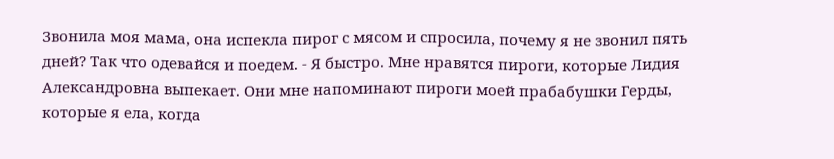Звонила моя мама, она испекла пирог с мясом и спросила, почему я не звонил пять дней? Так что одевайся и поедем. - Я быстро. Мне нравятся пироги, которые Лидия Александровна выпекает. Они мне напоминают пироги моей прабабушки Герды, которые я ела, когда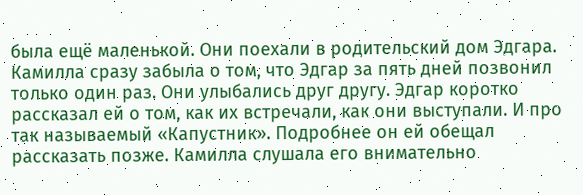была ещё маленькой. Они поехали в родительский дом Эдгара. Камилла сразу забыла о том, что Эдгар за пять дней позвонил только один раз. Они улыбались друг другу. Эдгар коротко рассказал ей о том, как их встречали, как они выступали. И про так называемый «Капустник». Подробнее он ей обещал рассказать позже. Камилла слушала его внимательно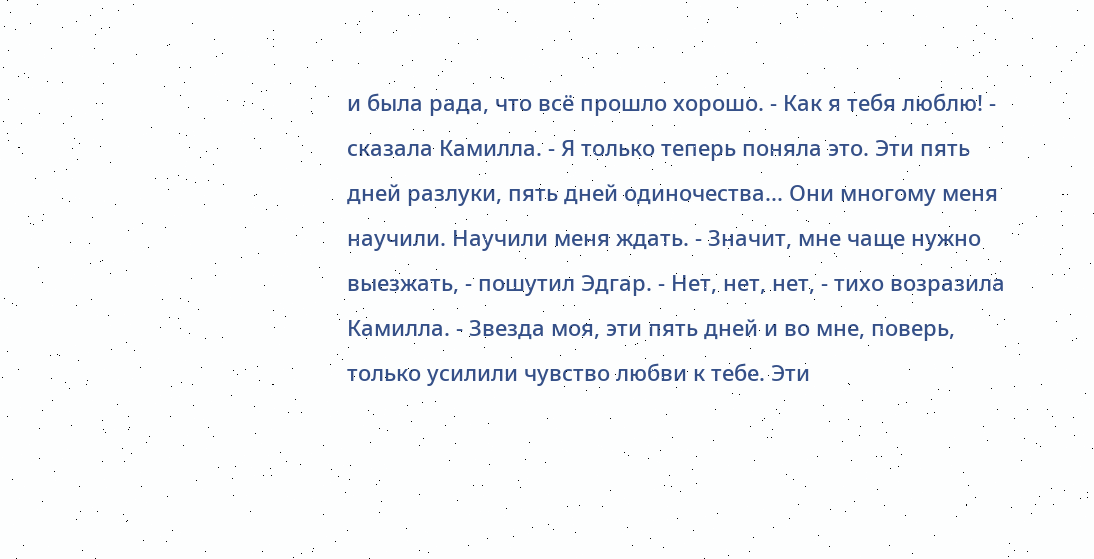и была рада, что всё прошло хорошо. - Как я тебя люблю! - сказала Камилла. - Я только теперь поняла это. Эти пять дней разлуки, пять дней одиночества... Они многому меня научили. Научили меня ждать. - Значит, мне чаще нужно выезжать, - пошутил Эдгар. - Нет, нет, нет, - тихо возразила Камилла. - Звезда моя, эти пять дней и во мне, поверь, только усилили чувство любви к тебе. Эти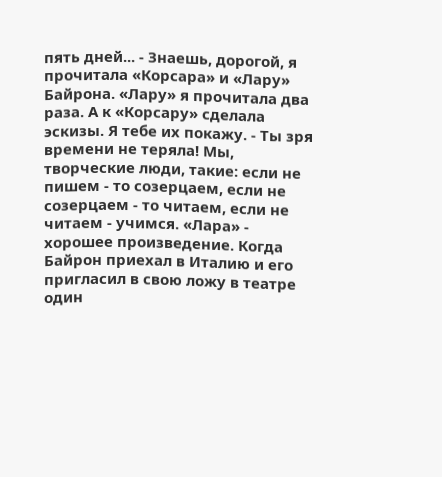пять дней... - Знаешь, дорогой, я прочитала «Корсара» и «Лару» Байрона. «Лару» я прочитала два раза. А к «Корсару» сделала эскизы. Я тебе их покажу. - Ты зря времени не теряла! Мы, творческие люди, такие: если не пишем - то созерцаем, если не созерцаем - то читаем, если не читаем - учимся. «Лара» - хорошее произведение. Когда Байрон приехал в Италию и его пригласил в свою ложу в театре один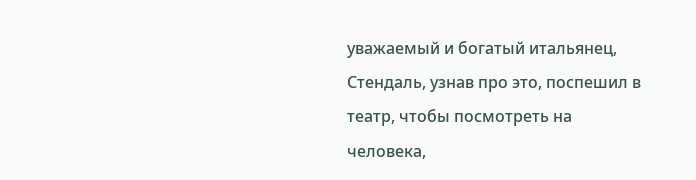уважаемый и богатый итальянец, Стендаль, узнав про это, поспешил в театр, чтобы посмотреть на человека,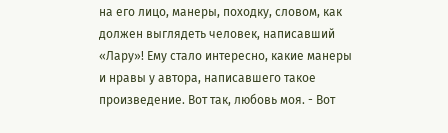на его лицо, манеры, походку, словом, как должен выглядеть человек, написавший «Лару»! Ему стало интересно, какие манеры и нравы у автора, написавшего такое произведение. Вот так, любовь моя. - Вот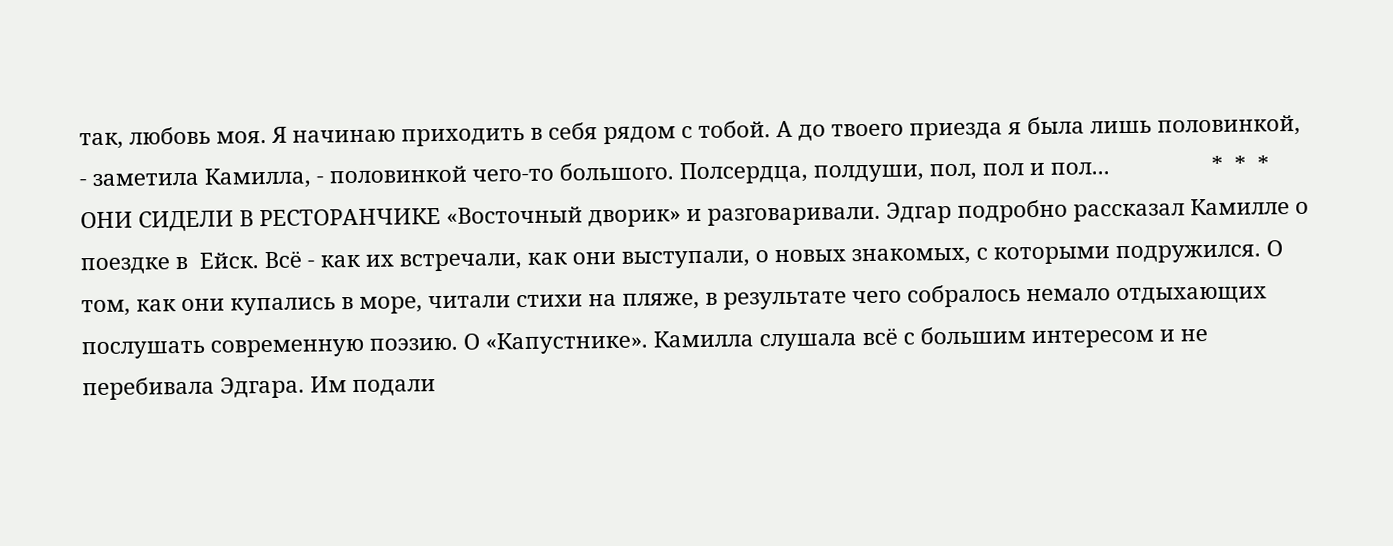так, любовь моя. Я начинаю приходить в себя рядом с тобой. А до твоего приезда я была лишь половинкой, - заметила Камилла, - половинкой чего-то большого. Полсердца, полдуши, пол, пол и пол...                 *  *  *           ОНИ СИДЕЛИ В РЕСТОРАНЧИКЕ «Восточный дворик» и разговаривали. Эдгар подробно рассказал Камилле о поездке в  Ейск. Всё - как их встречали, как они выступали, о новых знакомых, с которыми подружился. О том, как они купались в море, читали стихи на пляже, в результате чего собралось немало отдыхающих послушать современную поэзию. О «Капустнике». Камилла слушала всё с большим интересом и не перебивала Эдгара. Им подали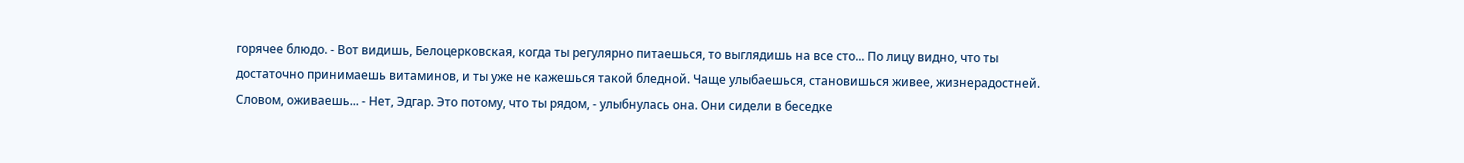горячее блюдо. - Вот видишь, Белоцерковская, когда ты регулярно питаешься, то выглядишь на все сто... По лицу видно, что ты достаточно принимаешь витаминов, и ты уже не кажешься такой бледной. Чаще улыбаешься, становишься живее, жизнерадостней. Словом, оживаешь... - Нет, Эдгар. Это потому, что ты рядом, - улыбнулась она. Они сидели в беседке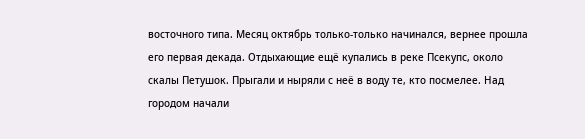восточного типа. Месяц октябрь только-только начинался, вернее прошла его первая декада. Отдыхающие ещё купались в реке Псекупс, около скалы Петушок. Прыгали и ныряли с неё в воду те, кто посмелее. Над городом начали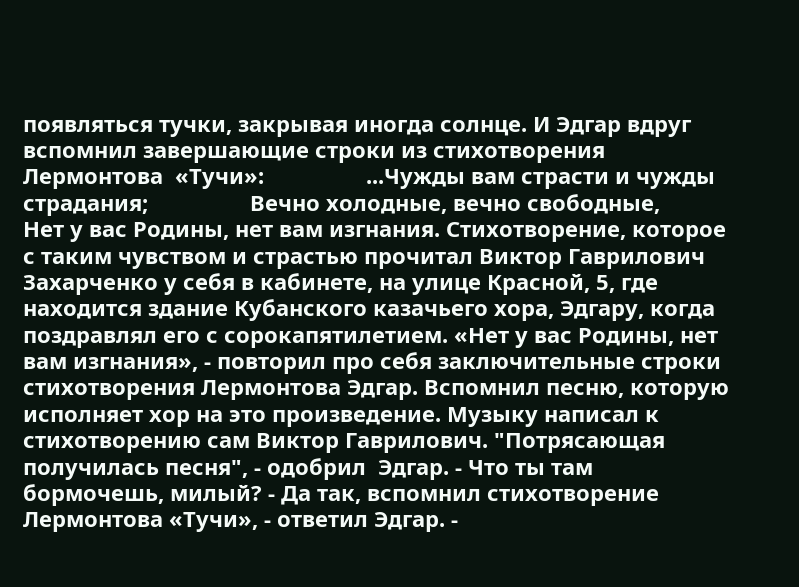появляться тучки, закрывая иногда солнце. И Эдгар вдруг вспомнил завершающие строки из стихотворения Лермонтова  «Тучи»:                 ...Чужды вам страсти и чужды страдания;                 Вечно холодные, вечно свободные,                 Нет у вас Родины, нет вам изгнания. Стихотворение, которое  с таким чувством и страстью прочитал Виктор Гаврилович Захарченко у себя в кабинете, на улице Красной, 5, где находится здание Кубанского казачьего хора, Эдгару, когда поздравлял его с сорокапятилетием. «Нет у вас Родины, нет вам изгнания», - повторил про себя заключительные строки стихотворения Лермонтова Эдгар. Вспомнил песню, которую исполняет хор на это произведение. Музыку написал к стихотворению сам Виктор Гаврилович. "Потрясающая получилась песня", - одобрил  Эдгар. - Что ты там бормочешь, милый? - Да так, вспомнил стихотворение Лермонтова «Тучи», - ответил Эдгар. -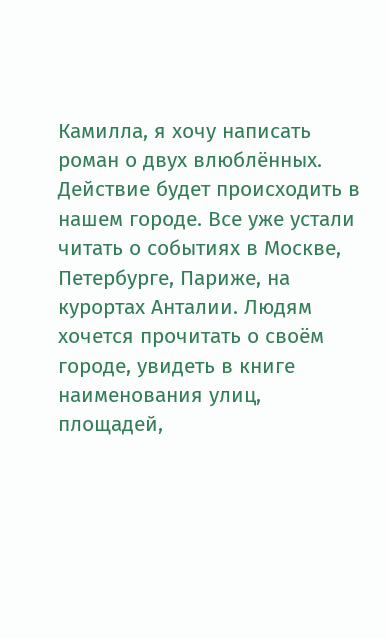Камилла, я хочу написать роман о двух влюблённых. Действие будет происходить в нашем городе. Все уже устали читать о событиях в Москве, Петербурге, Париже, на курортах Анталии. Людям хочется прочитать о своём городе, увидеть в книге наименования улиц, площадей,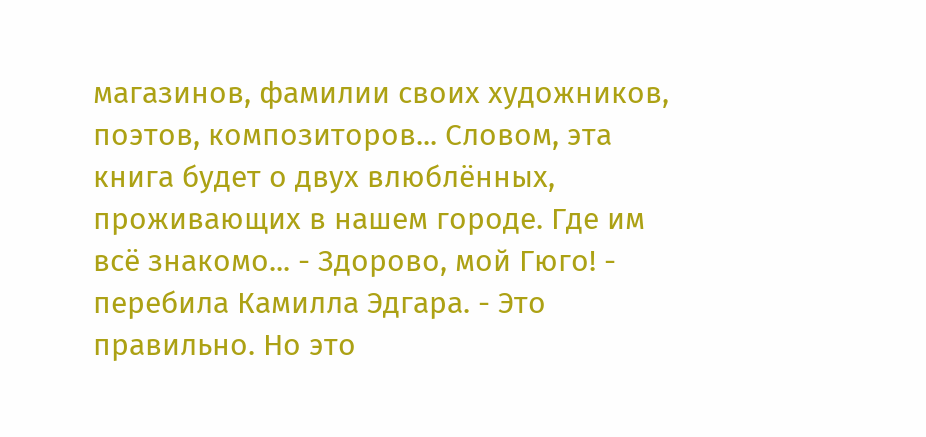магазинов, фамилии своих художников, поэтов, композиторов... Словом, эта книга будет о двух влюблённых, проживающих в нашем городе. Где им всё знакомо... - Здорово, мой Гюго! - перебила Камилла Эдгара. - Это правильно. Но это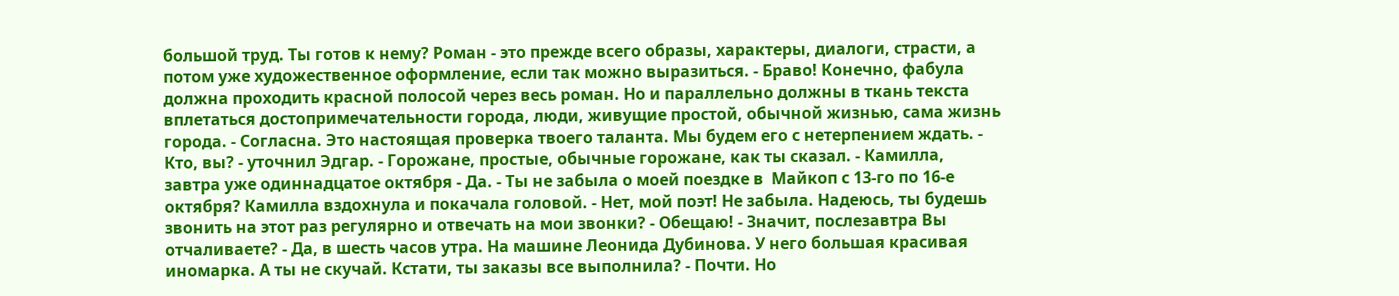большой труд. Ты готов к нему? Роман - это прежде всего образы, характеры, диалоги, страсти, а потом уже художественное оформление, если так можно выразиться. - Браво! Конечно, фабула должна проходить красной полосой через весь роман. Но и параллельно должны в ткань текста вплетаться достопримечательности города, люди, живущие простой, обычной жизнью, сама жизнь города. - Согласна. Это настоящая проверка твоего таланта. Мы будем его с нетерпением ждать. - Кто, вы? - уточнил Эдгар. - Горожане, простые, обычные горожане, как ты сказал. - Камилла, завтра уже одиннадцатое октября - Да. - Ты не забыла о моей поездке в  Майкоп с 13-го по 16-е октября? Камилла вздохнула и покачала головой. - Нет, мой поэт! Не забыла. Надеюсь, ты будешь звонить на этот раз регулярно и отвечать на мои звонки? - Обещаю! - Значит, послезавтра Вы отчаливаете? - Да, в шесть часов утра. На машине Леонида Дубинова. У него большая красивая иномарка. А ты не скучай. Кстати, ты заказы все выполнила? - Почти. Но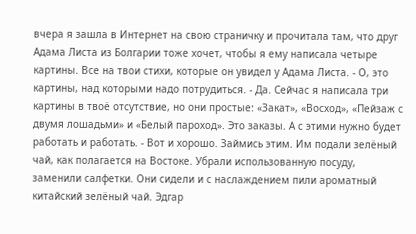вчера я зашла в Интернет на свою страничку и прочитала там, что друг Адама Листа из Болгарии тоже хочет, чтобы я ему написала четыре картины. Все на твои стихи, которые он увидел у Адама Листа. - О, это картины, над которыми надо потрудиться. - Да. Сейчас я написала три картины в твоё отсутствие, но они простые: «Закат», «Восход», «Пейзаж с двумя лошадьми» и «Белый пароход». Это заказы. А с этими нужно будет работать и работать. - Вот и хорошо. Займись этим. Им подали зелёный чай, как полагается на Востоке. Убрали использованную посуду, заменили салфетки. Они сидели и с наслаждением пили ароматный китайский зелёный чай. Эдгар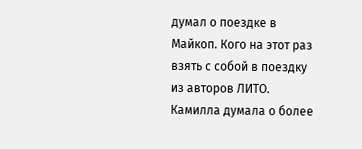думал о поездке в Майкоп. Кого на этот раз взять с собой в поездку из авторов ЛИТО. Камилла думала о более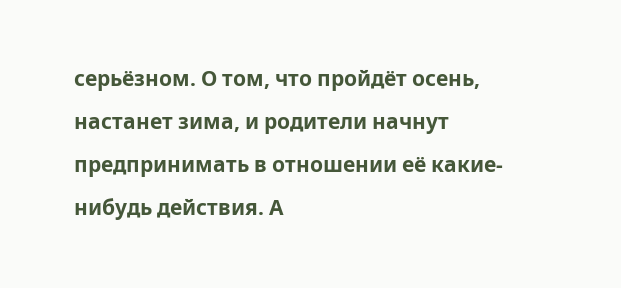серьёзном. О том, что пройдёт осень, настанет зима, и родители начнут предпринимать в отношении её какие-нибудь действия. А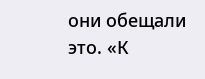они обещали это. «К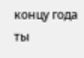концу года ты